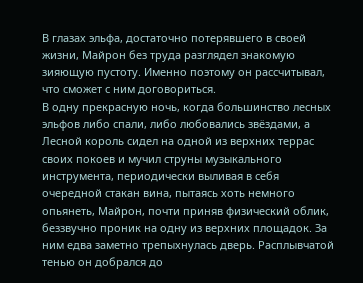В глазах эльфа, достаточно потерявшего в своей жизни, Майрон без труда разглядел знакомую зияющую пустоту. Именно поэтому он рассчитывал, что сможет с ним договориться.
В одну прекрасную ночь, когда большинство лесных эльфов либо спали, либо любовались звёздами, а Лесной король сидел на одной из верхних террас своих покоев и мучил струны музыкального инструмента, периодически выливая в себя очередной стакан вина, пытаясь хоть немного опьянеть, Майрон, почти приняв физический облик, беззвучно проник на одну из верхних площадок. За ним едва заметно трепыхнулась дверь. Расплывчатой тенью он добрался до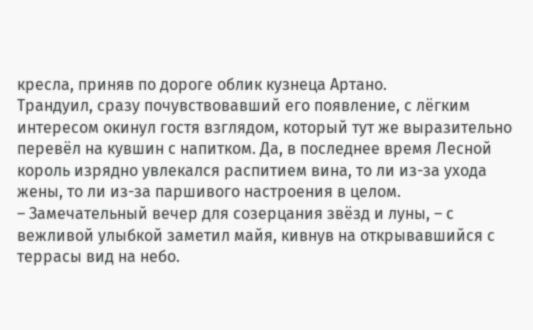кресла, приняв по дороге облик кузнеца Артано.
Трандуил, сразу почувствовавший его появление, с лёгким интересом окинул гостя взглядом, который тут же выразительно перевёл на кувшин с напитком. Да, в последнее время Лесной король изрядно увлекался распитием вина, то ли из-за ухода жены, то ли из-за паршивого настроения в целом.
– Замечательный вечер для созерцания звёзд и луны, – с вежливой улыбкой заметил майя, кивнув на открывавшийся с террасы вид на небо.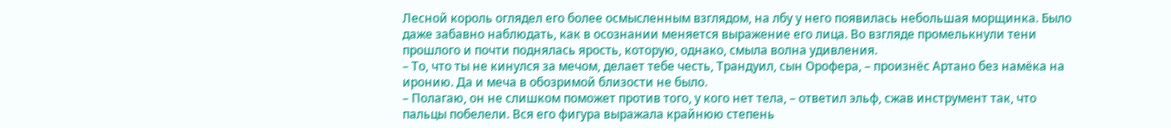Лесной король оглядел его более осмысленным взглядом, на лбу у него появилась небольшая морщинка. Было даже забавно наблюдать, как в осознании меняется выражение его лица. Во взгляде промелькнули тени прошлого и почти поднялась ярость, которую, однако, смыла волна удивления.
– То, что ты не кинулся за мечом, делает тебе честь, Трандуил, сын Орофера, – произнёс Артано без намёка на иронию. Да и меча в обозримой близости не было.
– Полагаю, он не слишком поможет против того, у кого нет тела, – ответил эльф, сжав инструмент так, что пальцы побелели. Вся его фигура выражала крайнюю степень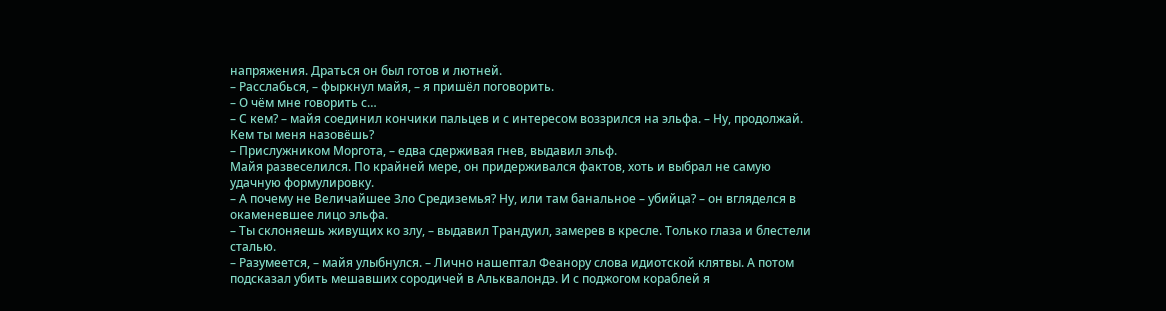напряжения. Драться он был готов и лютней.
– Расслабься, – фыркнул майя, – я пришёл поговорить.
– О чём мне говорить с…
– С кем? – майя соединил кончики пальцев и с интересом воззрился на эльфа. – Ну, продолжай. Кем ты меня назовёшь?
– Прислужником Моргота, – едва сдерживая гнев, выдавил эльф.
Майя развеселился. По крайней мере, он придерживался фактов, хоть и выбрал не самую удачную формулировку.
– А почему не Величайшее Зло Средиземья? Ну, или там банальное – убийца? – он вгляделся в окаменевшее лицо эльфа.
– Ты склоняешь живущих ко злу, – выдавил Трандуил, замерев в кресле. Только глаза и блестели сталью.
– Разумеется, – майя улыбнулся. – Лично нашептал Феанору слова идиотской клятвы. А потом подсказал убить мешавших сородичей в Альквалондэ. И с поджогом кораблей я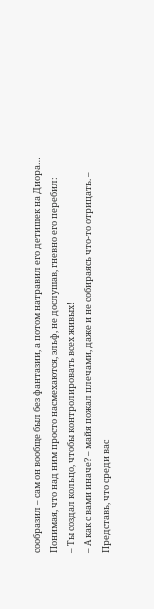сообразил – сам он вообще был без фантазии, а потом натравил его детишек на Диора…
Понимая, что над ним просто насмехаются, эльф, не дослушав, гневно его перебил:
– Ты создал кольцо, чтобы контролировать всех живых!
– А как с вами иначе? – майя пожал плечами, даже и не собираясь что-то отрицать. – Представь, что среди вас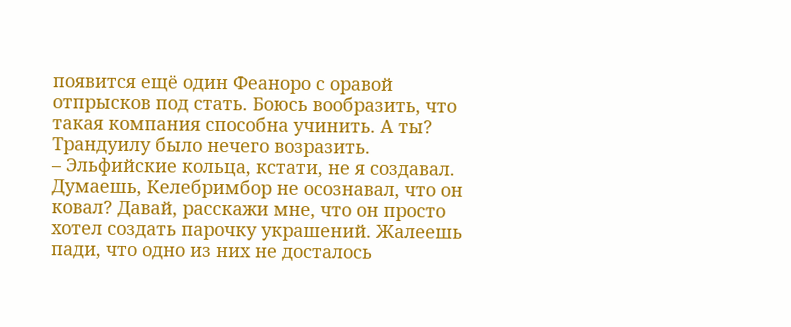появится ещё один Феаноро с оравой отпрысков под стать. Боюсь вообразить, что такая компания способна учинить. А ты?
Трандуилу было нечего возразить.
– Эльфийские кольца, кстати, не я создавал. Думаешь, Келебримбор не осознавал, что он ковал? Давай, расскажи мне, что он просто хотел создать парочку украшений. Жалеешь пади, что одно из них не досталось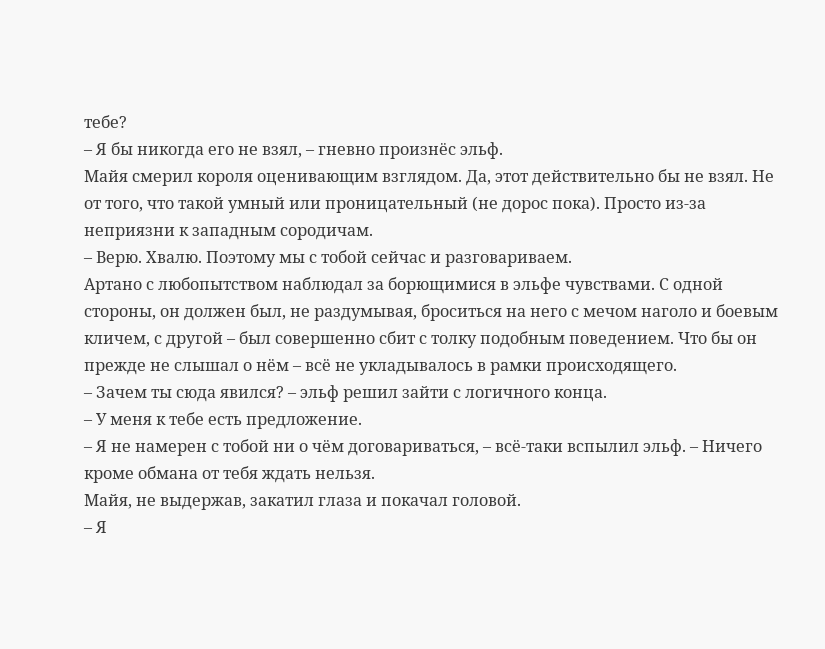тебе?
– Я бы никогда его не взял, – гневно произнёс эльф.
Майя смерил короля оценивающим взглядом. Да, этот действительно бы не взял. Не от того, что такой умный или проницательный (не дорос пока). Просто из-за неприязни к западным сородичам.
– Верю. Хвалю. Поэтому мы с тобой сейчас и разговариваем.
Артано с любопытством наблюдал за борющимися в эльфе чувствами. С одной стороны, он должен был, не раздумывая, броситься на него с мечом наголо и боевым кличем, с другой – был совершенно сбит с толку подобным поведением. Что бы он прежде не слышал о нём – всё не укладывалось в рамки происходящего.
– Зачем ты сюда явился? – эльф решил зайти с логичного конца.
– У меня к тебе есть предложение.
– Я не намерен с тобой ни о чём договариваться, – всё-таки вспылил эльф. – Ничего кроме обмана от тебя ждать нельзя.
Майя, не выдержав, закатил глаза и покачал головой.
– Я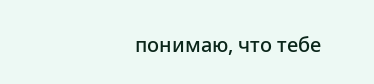понимаю, что тебе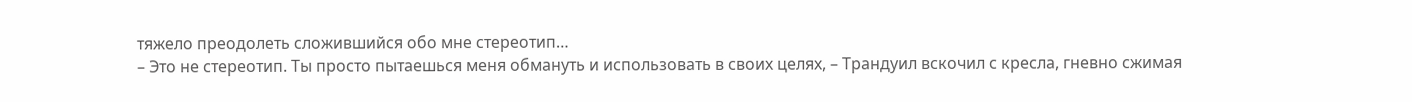тяжело преодолеть сложившийся обо мне стереотип…
– Это не стереотип. Ты просто пытаешься меня обмануть и использовать в своих целях, – Трандуил вскочил с кресла, гневно сжимая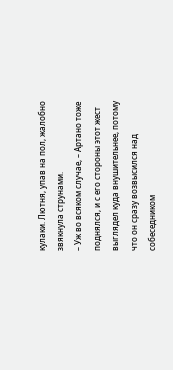кулаки. Лютня, упав на пол, жалобно звякнула струнами.
– Уж во всяком случае, – Артано тоже поднялся, и с его стороны этот жест выглядел куда внушительнее, потому что он сразу возвысился над собеседником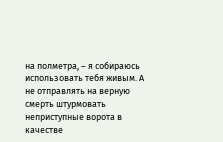на полметра, – я собираюсь использовать тебя живым. А не отправлять на верную смерть штурмовать неприступные ворота в качестве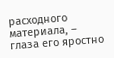расходного материала, – глаза его яростно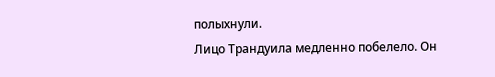полыхнули.
Лицо Трандуила медленно побелело. Он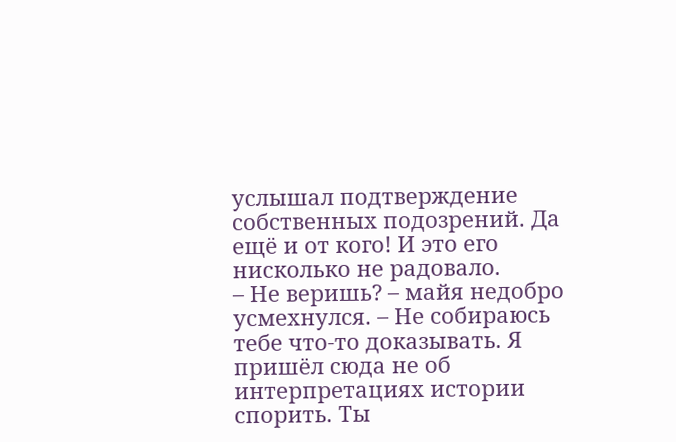услышал подтверждение собственных подозрений. Да ещё и от кого! И это его нисколько не радовало.
– Не веришь? – майя недобро усмехнулся. – Не собираюсь тебе что-то доказывать. Я пришёл сюда не об интерпретациях истории спорить. Ты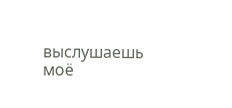выслушаешь моё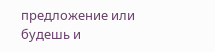предложение или будешь и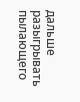дальше разыгрывать пылающего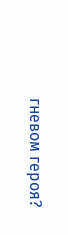гневом героя?